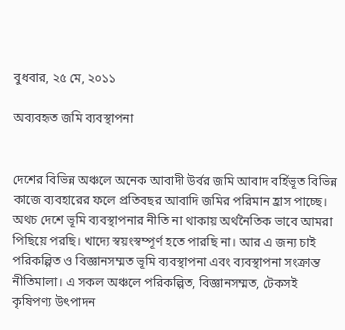বুধবার, ২৫ মে, ২০১১

অব্যবহৃত জমি ব্যবস্থাপনা


দেশের বিভিন্ন অঞ্চলে অনেক আবাদী উর্বর জমি আবাদ বর্হিভূত বিভিন্ন কাজে ব্যবহারের ফলে প্রতিবছর আবাদি জমির পরিমান হ্রাস পাচ্ছে। অথচ দেশে ভূমি ব্যবস্থাপনার নীতি না থাকায় অর্থনৈতিক ভাবে আমরা পিছিয়ে পরছি। খাদ্যে স্বয়ংস্বম্পূর্ণ হতে পারছি না। আর এ জন্য চাই পরিকল্পিত ও বিজ্ঞানসম্মত ভূমি ব্যবস্থাপনা এবং ব্যবস্থাপনা সংক্রান্ত নীতিমালা। এ সকল অঞ্চলে পরিকল্পিত, বিজ্ঞানসম্মত, টেকসই কৃষিপণ্য উৎপাদন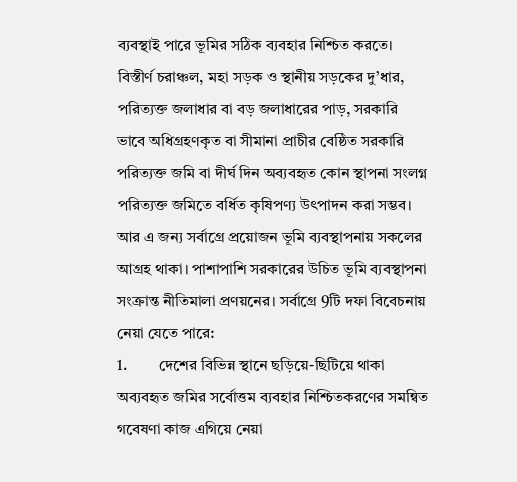ব্যবস্থাই পারে ভূমির সঠিক ব্যবহার নিশ্চিত করতে। বিস্তীর্ণ চরাঞ্চল, মহা সড়ক ও স্থানীয় সড়কের দু’ধার, পরিত্যক্ত জলাধার বা বড় জলাধারের পাড়, সরকারি ভাবে অধিগ্রহণকৃত বা সীমানা প্রাচীর বেষ্ঠিত সরকারি পরিত্যক্ত জমি বা দীর্ঘ দিন অব্যবহৃত কোন স্থাপনা সংলগ্ন পরিত্যক্ত জমিতে বর্ধিত কৃষিপণ্য উৎপাদন করা সম্ভব। আর এ জন্য সর্বাগ্রে প্রয়োজন ভূমি ব্যবস্থাপনায় সকলের আগ্রহ থাকা। পাশাপাশি সরকারের উচিত ভূমি ব্যবস্থাপনা সংক্রান্ত নীতিমালা প্রণয়নের। সর্বাগ্রে 9টি দফা বিবেচনায় নেয়া যেতে পারে:
1.        দেশের বিভিন্ন স্থানে ছড়িয়ে-ছিটিয়ে থাকা অব্যবহৃত জমির সর্বোত্তম ব্যবহার নিশ্চিতকরণের সমন্বিত গবেষণা কাজ এগিয়ে নেয়া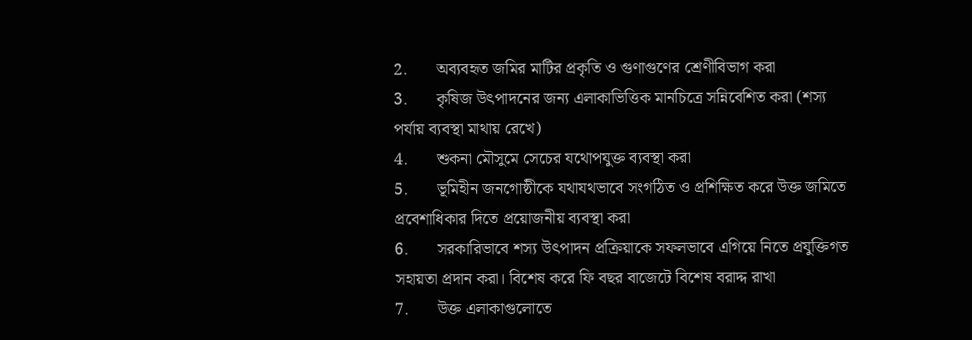2.       অব্যবহৃত জমির মাটির প্রকৃতি ও গুণাগুণের শ্রেণীবিভাগ করা
3.       কৃষিজ উৎপাদনের জন্য এলাকাভিত্তিক মানচিত্রে সন্নিবেশিত করা (শস্য পর্যায় ব্যবস্থা মাথায় রেখে)
4.       শুকনা মৌসুমে সেচের যথোপযুক্ত ব্যবস্থা করা
5.       ভূমিহীন জনগোষ্ঠীকে যথাযথভাবে সংগঠিত ও প্রশিক্ষিত করে উক্ত জমিতে প্রবেশাধিকার দিতে প্রয়োজনীয় ব্যবস্থা করা
6.       সরকারিভাবে শস্য উৎপাদন প্রক্রিয়াকে সফলভাবে এগিয়ে নিতে প্রযুক্তিগত সহায়তা প্রদান করা। বিশেষ করে ফি বছর বাজেটে বিশেষ বরাদ্দ রাখা
7.       উক্ত এলাকাগুলোতে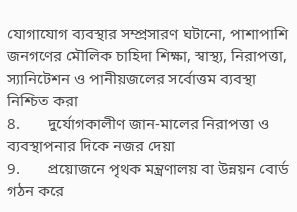যোগাযোগ ব্যবস্থার সম্প্রসারণ ঘটানো, পাশাপাশি জনগণের মৌলিক চাহিদা শিক্ষা, স্বাস্থ্য, নিরাপত্তা, স্যানিটেশন ও পানীয়জলের সর্বোত্তম ব্যবস্থা নিশ্চিত করা
8.       দুর্যোগকালীণ জান-মালের নিরাপত্তা ও ব্যবস্থাপনার দিকে নজর দেয়া
9.       প্রয়োজনে পৃথক মন্ত্রণালয় বা উন্নয়ন বোর্ড গঠন করে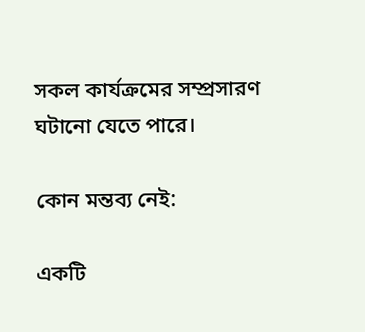সকল কার্যক্রমের সম্প্রসারণ ঘটানো যেতে পারে।

কোন মন্তব্য নেই:

একটি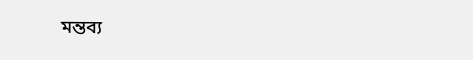মন্তব্য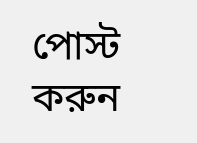পোস্ট করুন